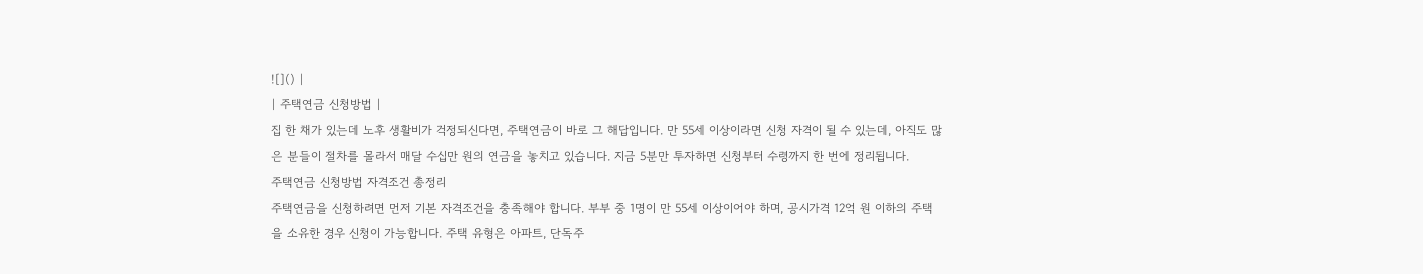![]() |
| 주택연금 신청방법 |
집 한 채가 있는데 노후 생활비가 걱정되신다면, 주택연금이 바로 그 해답입니다. 만 55세 이상이라면 신청 자격이 될 수 있는데, 아직도 많은 분들이 절차를 몰라서 매달 수십만 원의 연금을 놓치고 있습니다. 지금 5분만 투자하면 신청부터 수령까지 한 번에 정리됩니다.
주택연금 신청방법 자격조건 총정리
주택연금을 신청하려면 먼저 기본 자격조건을 충족해야 합니다. 부부 중 1명이 만 55세 이상이어야 하며, 공시가격 12억 원 이하의 주택을 소유한 경우 신청이 가능합니다. 주택 유형은 아파트, 단독주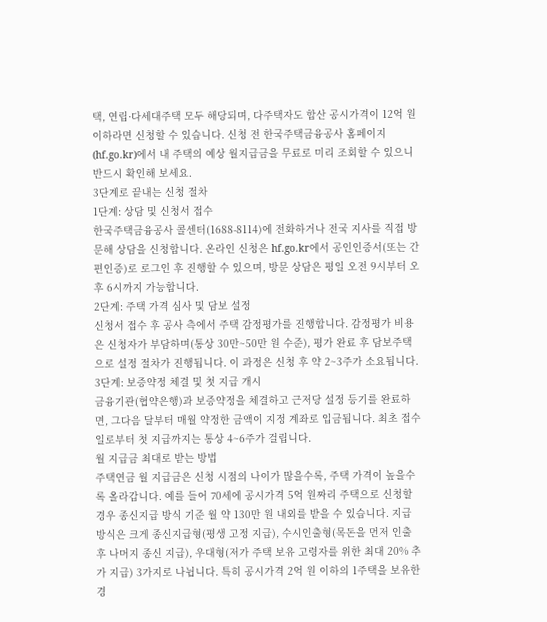택, 연립·다세대주택 모두 해당되며, 다주택자도 합산 공시가격이 12억 원 이하라면 신청할 수 있습니다. 신청 전 한국주택금융공사 홈페이지(hf.go.kr)에서 내 주택의 예상 월지급금을 무료로 미리 조회할 수 있으니 반드시 확인해 보세요.
3단계로 끝내는 신청 절차
1단계: 상담 및 신청서 접수
한국주택금융공사 콜센터(1688-8114)에 전화하거나 전국 지사를 직접 방문해 상담을 신청합니다. 온라인 신청은 hf.go.kr에서 공인인증서(또는 간편인증)로 로그인 후 진행할 수 있으며, 방문 상담은 평일 오전 9시부터 오후 6시까지 가능합니다.
2단계: 주택 가격 심사 및 담보 설정
신청서 접수 후 공사 측에서 주택 감정평가를 진행합니다. 감정평가 비용은 신청자가 부담하며(통상 30만~50만 원 수준), 평가 완료 후 담보주택으로 설정 절차가 진행됩니다. 이 과정은 신청 후 약 2~3주가 소요됩니다.
3단계: 보증약정 체결 및 첫 지급 개시
금융기관(협약은행)과 보증약정을 체결하고 근저당 설정 등기를 완료하면, 그다음 달부터 매월 약정한 금액이 지정 계좌로 입금됩니다. 최초 접수일로부터 첫 지급까지는 통상 4~6주가 걸립니다.
월 지급금 최대로 받는 방법
주택연금 월 지급금은 신청 시점의 나이가 많을수록, 주택 가격이 높을수록 올라갑니다. 예를 들어 70세에 공시가격 5억 원짜리 주택으로 신청할 경우 종신지급 방식 기준 월 약 130만 원 내외를 받을 수 있습니다. 지급 방식은 크게 종신지급형(평생 고정 지급), 수시인출형(목돈을 먼저 인출 후 나머지 종신 지급), 우대형(저가 주택 보유 고령자를 위한 최대 20% 추가 지급) 3가지로 나뉩니다. 특히 공시가격 2억 원 이하의 1주택을 보유한 경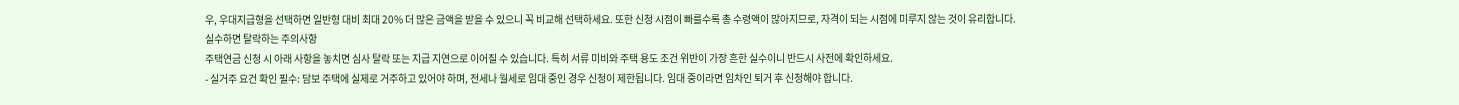우, 우대지급형을 선택하면 일반형 대비 최대 20% 더 많은 금액을 받을 수 있으니 꼭 비교해 선택하세요. 또한 신청 시점이 빠를수록 총 수령액이 많아지므로, 자격이 되는 시점에 미루지 않는 것이 유리합니다.
실수하면 탈락하는 주의사항
주택연금 신청 시 아래 사항을 놓치면 심사 탈락 또는 지급 지연으로 이어질 수 있습니다. 특히 서류 미비와 주택 용도 조건 위반이 가장 흔한 실수이니 반드시 사전에 확인하세요.
- 실거주 요건 확인 필수: 담보 주택에 실제로 거주하고 있어야 하며, 전세나 월세로 임대 중인 경우 신청이 제한됩니다. 임대 중이라면 임차인 퇴거 후 신청해야 합니다.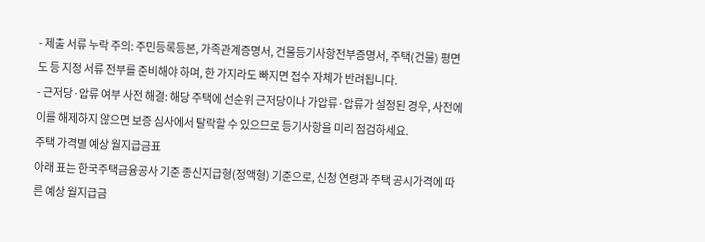- 제출 서류 누락 주의: 주민등록등본, 가족관계증명서, 건물등기사항전부증명서, 주택(건물) 평면도 등 지정 서류 전부를 준비해야 하며, 한 가지라도 빠지면 접수 자체가 반려됩니다.
- 근저당·압류 여부 사전 해결: 해당 주택에 선순위 근저당이나 가압류·압류가 설정된 경우, 사전에 이를 해제하지 않으면 보증 심사에서 탈락할 수 있으므로 등기사항을 미리 점검하세요.
주택 가격별 예상 월지급금표
아래 표는 한국주택금융공사 기준 종신지급형(정액형) 기준으로, 신청 연령과 주택 공시가격에 따른 예상 월지급금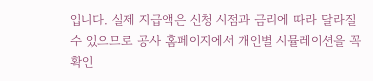입니다. 실제 지급액은 신청 시점과 금리에 따라 달라질 수 있으므로 공사 홈페이지에서 개인별 시뮬레이션을 꼭 확인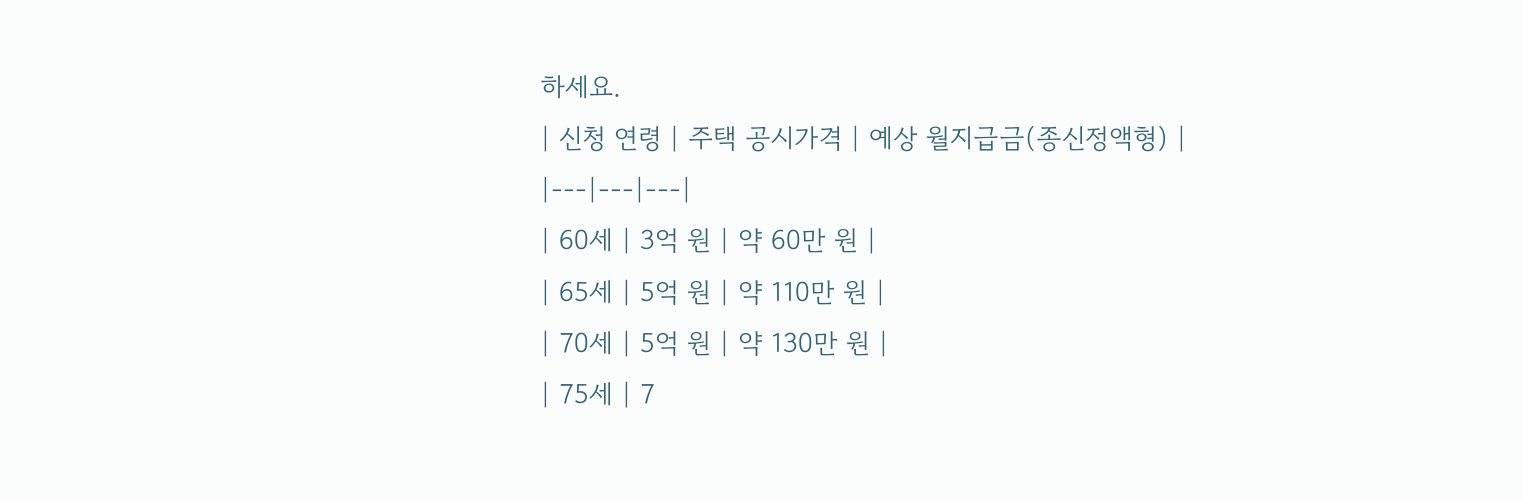하세요.
| 신청 연령 | 주택 공시가격 | 예상 월지급금(종신정액형) |
|---|---|---|
| 60세 | 3억 원 | 약 60만 원 |
| 65세 | 5억 원 | 약 110만 원 |
| 70세 | 5억 원 | 약 130만 원 |
| 75세 | 7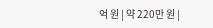억 원 | 약 220만 원 |